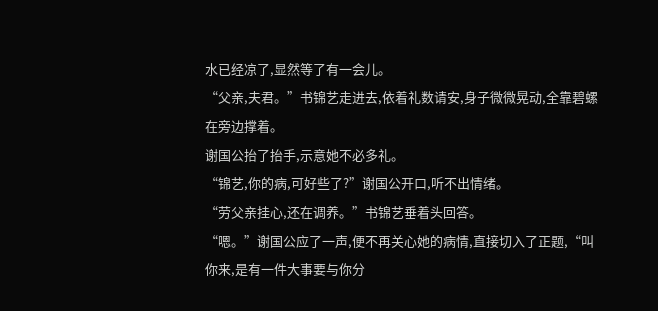水已经凉了,显然等了有一会儿。
“父亲,夫君。”书锦艺走进去,依着礼数请安,身子微微晃动,全靠碧螺在旁边撑着。
谢国公抬了抬手,示意她不必多礼。
“锦艺,你的病,可好些了?”谢国公开口,听不出情绪。
“劳父亲挂心,还在调养。”书锦艺垂着头回答。
“嗯。”谢国公应了一声,便不再关心她的病情,直接切入了正题,“叫你来,是有一件大事要与你分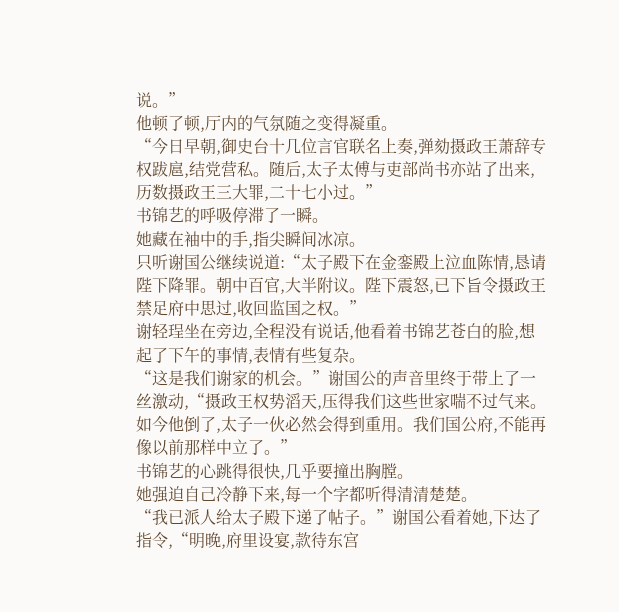说。”
他顿了顿,厅内的气氛随之变得凝重。
“今日早朝,御史台十几位言官联名上奏,弹劾摄政王萧辞专权跋扈,结党营私。随后,太子太傅与吏部尚书亦站了出来,历数摄政王三大罪,二十七小过。”
书锦艺的呼吸停滞了一瞬。
她藏在袖中的手,指尖瞬间冰凉。
只听谢国公继续说道:“太子殿下在金銮殿上泣血陈情,恳请陛下降罪。朝中百官,大半附议。陛下震怒,已下旨令摄政王禁足府中思过,收回监国之权。”
谢轻珵坐在旁边,全程没有说话,他看着书锦艺苍白的脸,想起了下午的事情,表情有些复杂。
“这是我们谢家的机会。”谢国公的声音里终于带上了一丝激动,“摄政王权势滔天,压得我们这些世家喘不过气来。如今他倒了,太子一伙必然会得到重用。我们国公府,不能再像以前那样中立了。”
书锦艺的心跳得很快,几乎要撞出胸膛。
她强迫自己冷静下来,每一个字都听得清清楚楚。
“我已派人给太子殿下递了帖子。”谢国公看着她,下达了指令,“明晚,府里设宴,款待东宫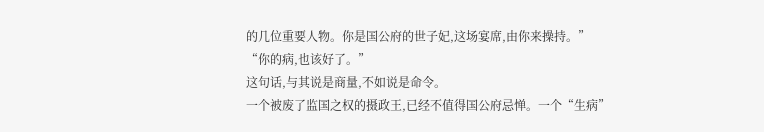的几位重要人物。你是国公府的世子妃,这场宴席,由你来操持。”
“你的病,也该好了。”
这句话,与其说是商量,不如说是命令。
一个被废了监国之权的摄政王,已经不值得国公府忌惮。一个“生病”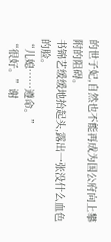的世子妃,自然也不能再成为国公府向上攀附的阻碍。
书锦艺缓缓地抬起头,露出一张没什么血色的脸。
“儿媳……遵命。”
“很好。”谢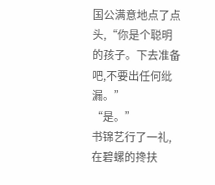国公满意地点了点头,“你是个聪明的孩子。下去准备吧,不要出任何纰漏。”
“是。”
书锦艺行了一礼,在碧螺的搀扶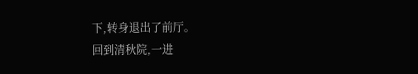下,转身退出了前厅。
回到清秋院,一进